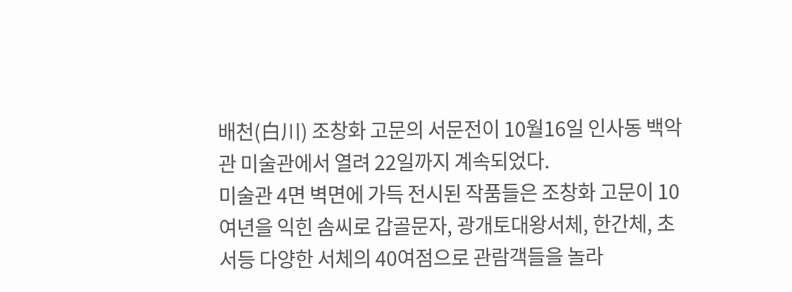배천(白川) 조창화 고문의 서문전이 10월16일 인사동 백악관 미술관에서 열려 22일까지 계속되었다.
미술관 4면 벽면에 가득 전시된 작품들은 조창화 고문이 10여년을 익힌 솜씨로 갑골문자, 광개토대왕서체, 한간체, 초서등 다양한 서체의 40여점으로 관람객들을 놀라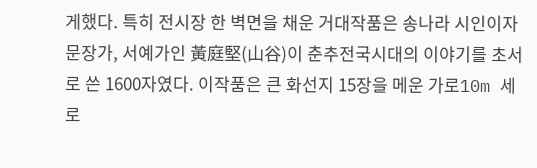게했다. 특히 전시장 한 벽면을 채운 거대작품은 송나라 시인이자 문장가, 서예가인 黃庭堅(山谷)이 춘추전국시대의 이야기를 초서로 쓴 1600자였다. 이작품은 큰 화선지 15장을 메운 가로10m 세로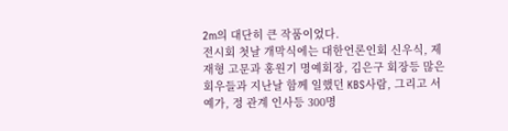2m의 대단히 큰 작품이었다.
전시회 첫날 개막식에는 대한언론인회 신우식, 제재형 고문과 홍원기 명예회장, 김은구 회장등 많은 회우들과 지난날 함께 일했던 KBS사람, 그리고 서예가, 정 관계 인사등 300명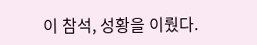이 참석, 성황을 이뤘다.